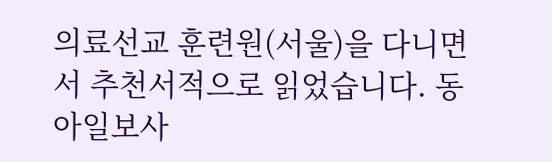의료선교 훈련원(서울)을 다니면서 추천서적으로 읽었습니다. 동아일보사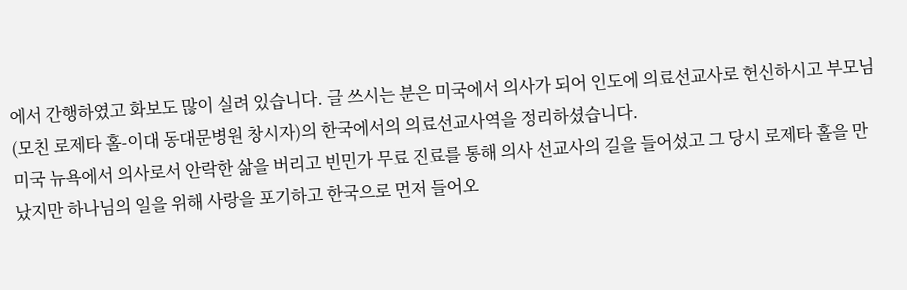에서 간행하였고 화보도 많이 실려 있습니다. 글 쓰시는 분은 미국에서 의사가 되어 인도에 의료선교사로 헌신하시고 부모님(모친 로제타 홀-이대 동대문병원 창시자)의 한국에서의 의료선교사역을 정리하셨습니다.
미국 뉴욕에서 의사로서 안락한 삶을 버리고 빈민가 무료 진료를 통해 의사 선교사의 길을 들어섰고 그 당시 로제타 홀을 만났지만 하나님의 일을 위해 사랑을 포기하고 한국으로 먼저 들어오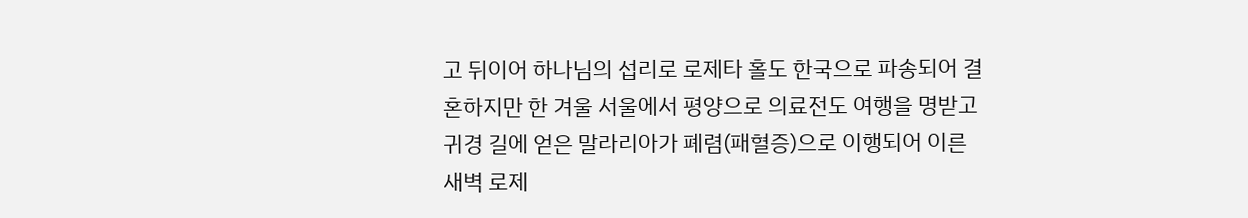고 뒤이어 하나님의 섭리로 로제타 홀도 한국으로 파송되어 결혼하지만 한 겨울 서울에서 평양으로 의료전도 여행을 명받고 귀경 길에 얻은 말라리아가 폐렴(패혈증)으로 이행되어 이른 새벽 로제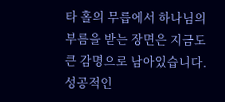타 홀의 무릅에서 하나님의 부름을 받는 장면은 지금도 큰 감명으로 남아있습니다. 성공적인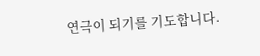연극이 되기를 기도합니다.